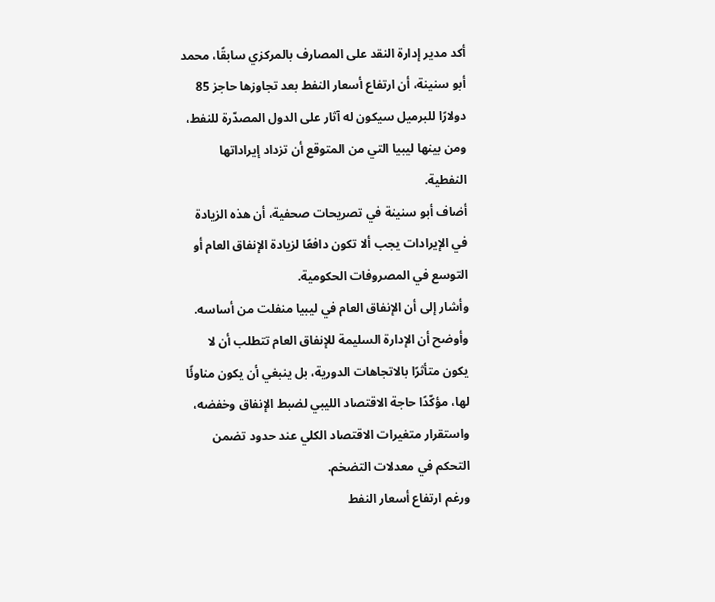أكد مدير إدارة النقد على المصارف بالمركزي سابقًا، محمد أبو سنينة، أن ارتفاع أسعار النفط بعد تجاوزها حاجز 85 دولارًا للبرميل سيكون له آثار على الدول المصدّرة للنفط، ومن بينها ليبيا التي من المتوقع أن تزداد إيراداتها النفطية.
أضاف أبو سنينة في تصريحات صحفية، أن هذه الزيادة في الإيرادات يجب ألا تكون دافعًا لزيادة الإنفاق العام أو التوسع في المصروفات الحكومية.
وأشار إلى أن الإنفاق العام في ليبيا منفلت من أساسه. وأوضح أن الإدارة السليمة للإنفاق العام تتطلب أن لا يكون متأثرًا بالاتجاهات الدورية، بل ينبغي أن يكون مناوئًا لها، مؤكّدًا حاجة الاقتصاد الليبي لضبط الإنفاق وخفضه، واستقرار متغيرات الاقتصاد الكلي عند حدود تضمن التحكم في معدلات التضخم.
ورغم ارتفاع أسعار النفط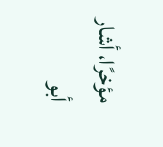مؤخرًا، أشار أبو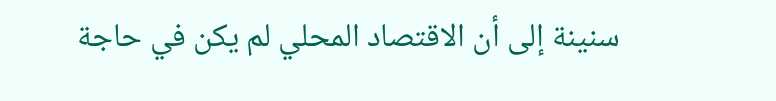سنينة إلى أن الاقتصاد المحلي لم يكن في حاجة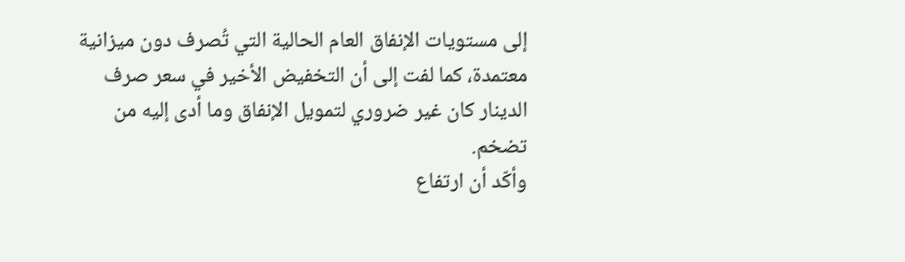إلى مستويات الإنفاق العام الحالية التي تُصرف دون ميزانية معتمدة، كما لفت إلى أن التخفيض الأخير في سعر صرف الدينار كان غير ضروري لتمويل الإنفاق وما أدى إليه من تضخم.
وأكّد أن ارتفاع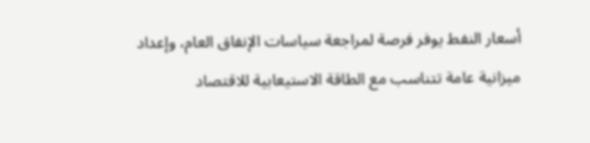أسعار النفط يوفر فرصة لمراجعة سياسات الإنفاق العام، وإعداد ميزانية عامة تتناسب مع الطاقة الاستيعابية للاقتصاد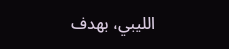الليبي، بهدف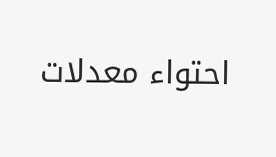احتواء معدلات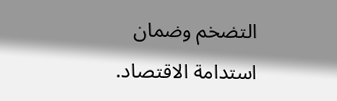التضخم وضمان استدامة الاقتصاد.